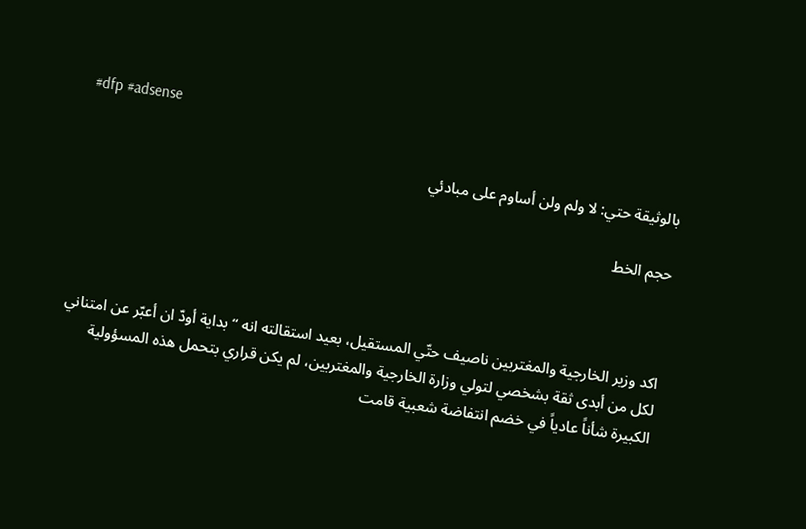#dfp #adsense

بالوثيقة حتي: لا ولم ولن أساوم على مبادئي

حجم الخط



اكد وزير الخارجية والمغتربين ناصيف حتّي المستقيل، بعيد استقالته انه “بداية أودّ ان أعبّر عن امتناني لكل من أبدى ثقة بشخصي لتولي وزارة الخارجية والمغتربين، لم يكن قراري بتحمل هذه المسؤولية الكبيرة شأناً عادياً في خضم انتفاضة شعبية قامت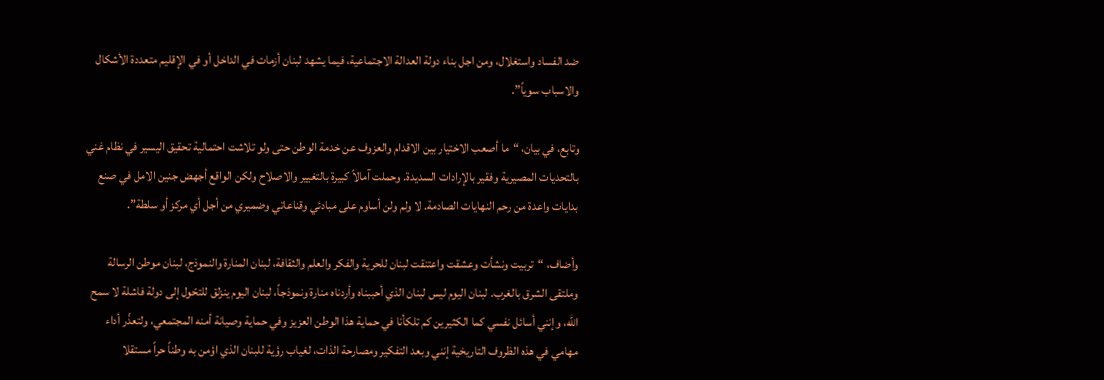ضد الفساد واستغلال، ومن اجل بناء دولة العدالة الاجتماعية، فيما يشهد لبنان أزمات في الداخل أو في الإقليم متعددة الأشكال والاسباب سوياً”.

وتابع، في بيان، “ما أصعب الاختيار بين الاقدام والعزوف عن خدمة الوطن حتى ولو تلاشت احتمالية تحقيق اليسير في نظام غني بالتحديات المصيرية وفقير بالإرادات السديدة. وحملت آمالاً كبيرة بالتغيير والاصلاح ولكن الواقع أجهض جنين الامل في صنع بدايات واعدة من رحم النهايات الصادمة. لا ولم ولن أساوم على مبادئي وقناعاتي وضميري من أجل أي مركز أو سلطة”.

وأضاف، “تربيت ونشأت وعشقت واعتنقت لبنان للحرية والفكر والعلم والثقافة، لبنان المنارة والنموذج، لبنان موطن الرسالة وملتقى الشرق بالغرب. لبنان اليوم ليس لبنان الذي أحببناه وأردناه منارة ونموذجاً، لبنان اليوم ينزلق للتحّول إلى دولة فاشلة لا سمح الله، وإنني أسائل نفسي كما الكثيرين كم تلكأنا في حماية هذا الوطن العزيز وفي حماية وصيانة أمنه المجتمعي، ولتعذّر أداء مهامي في هذه الظروف التاريخية إنني وبعد التفكير ومصارحة الذات، لغياب رؤية للبنان الذي اؤمن به وطناً حراً مستقلا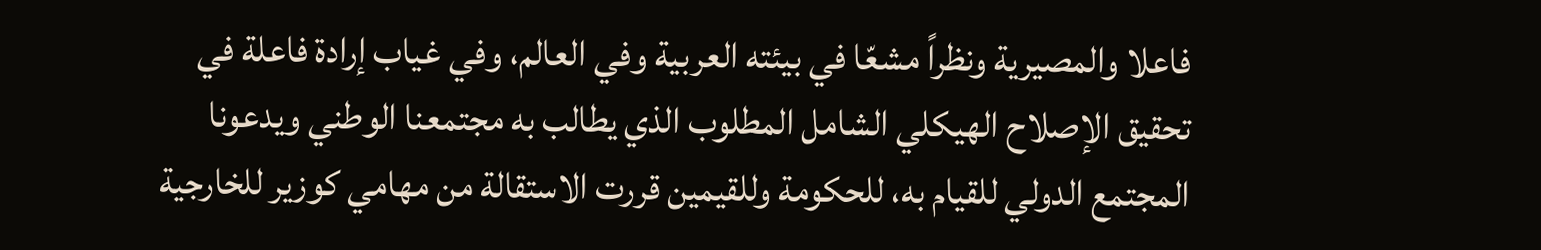فاعلا والمصيرية ونظراً مشعّا في بيئته العربية وفي العالم، وفي غياب إرادة فاعلة في تحقيق الإصلاح الهيكلي الشامل المطلوب الذي يطالب به مجتمعنا الوطني ويدعونا المجتمع الدولي للقيام به، للحكومة وللقيمين قررت الاستقالة من مهامي كوزير للخارجية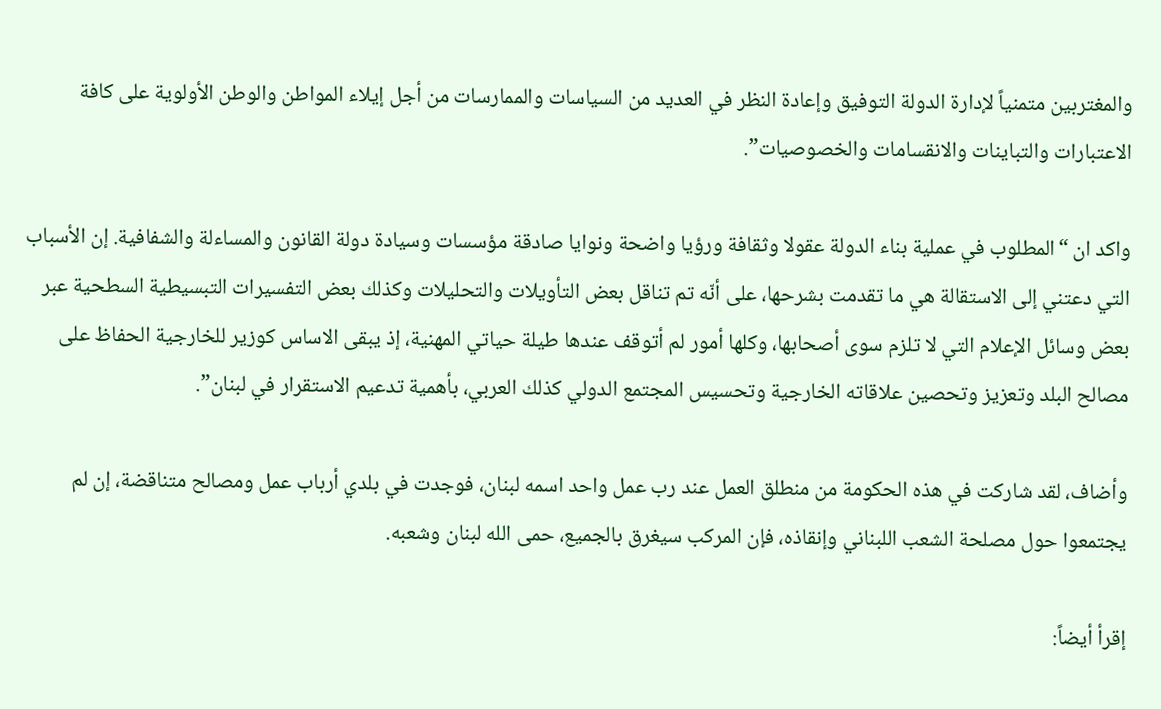والمغتربين متمنياً لإدارة الدولة التوفيق وإعادة النظر في العديد من السياسات والممارسات من أجل إيلاء المواطن والوطن الأولوية على كافة الاعتبارات والتباينات والانقسامات والخصوصيات”.

واكد ان “المطلوب في عملية بناء الدولة عقولا وثقافة ورؤيا واضحة ونوايا صادقة مؤسسات وسيادة دولة القانون والمساءلة والشفافية. إن الأسباب التي دعتني إلى الاستقالة هي ما تقدمت بشرحها، على أنّه تم تناقل بعض التأويلات والتحليلات وكذلك بعض التفسيرات التبسيطية السطحية عبر بعض وسائل الإعلام التي لا تلزم سوى أصحابها، وكلها أمور لم أتوقف عندها طيلة حياتي المهنية، إذ يبقى الاساس كوزير للخارجية الحفاظ على مصالح البلد وتعزيز وتحصين علاقاته الخارجية وتحسيس المجتمع الدولي كذلك العربي، بأهمية تدعيم الاستقرار في لبنان”.

وأضاف، لقد شاركت في هذه الحكومة من منطلق العمل عند رب عمل واحد اسمه لبنان، فوجدت في بلدي أرباب عمل ومصالح متناقضة، إن لم يجتمعوا حول مصلحة الشعب اللبناني وإنقاذه، فإن المركب سيغرق بالجميع، حمى الله لبنان وشعبه.

إقرأ أيضاً: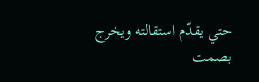حتي يقدّم استقالته ويخرج بصمت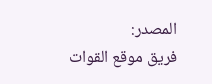المصدر:
فريق موقع القوات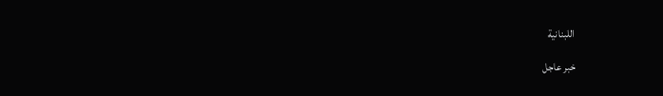اللبنانية

خبر عاجل